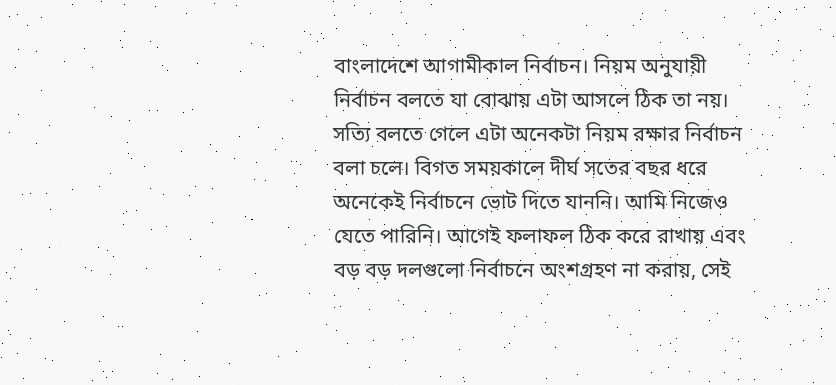বাংলাদেশে আগামীকাল নির্বাচন। নিয়ম অনুযায়ী নির্বাচন বলতে যা বোঝায় এটা আসলে ঠিক তা নয়। সত্যি বলতে গেলে এটা অনেকটা নিয়ম রক্ষার নির্বাচন বলা চলে। বিগত সময়কালে দীর্ঘ সতের বছর ধরে অনেকেই নির্বাচনে ভোট দিতে যাননি। আমি নিজেও যেতে পারিনি। আগেই ফলাফল ঠিক করে রাখায় এবং বড় বড় দলগুলো নির্বাচনে অংশগ্রহণ না করায়, সেই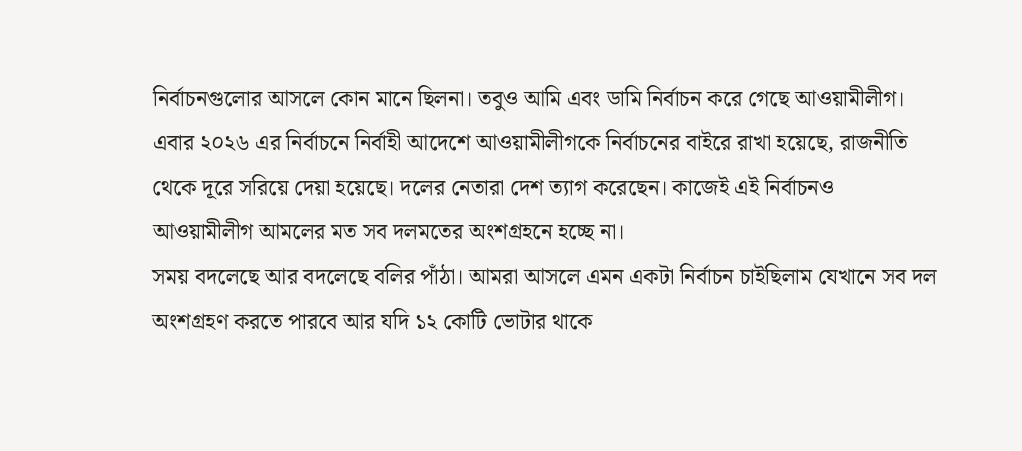নির্বাচনগুলোর আসলে কোন মানে ছিলনা। তবুও আমি এবং ডামি নির্বাচন করে গেছে আওয়ামীলীগ। এবার ২০২৬ এর নির্বাচনে নির্বাহী আদেশে আওয়ামীলীগকে নির্বাচনের বাইরে রাখা হয়েছে, রাজনীতি থেকে দূরে সরিয়ে দেয়া হয়েছে। দলের নেতারা দেশ ত্যাগ করেছেন। কাজেই এই নির্বাচনও আওয়ামীলীগ আমলের মত সব দলমতের অংশগ্রহনে হচ্ছে না।
সময় বদলেছে আর বদলেছে বলির পাঁঠা। আমরা আসলে এমন একটা নির্বাচন চাইছিলাম যেখানে সব দল অংশগ্রহণ করতে পারবে আর যদি ১২ কোটি ভোটার থাকে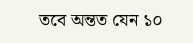তবে অন্তত যেন ১০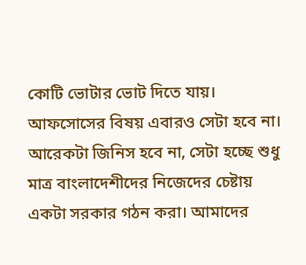কোটি ভোটার ভোট দিতে যায়। আফসোসের বিষয় এবারও সেটা হবে না। আরেকটা জিনিস হবে না, সেটা হচ্ছে শুধু মাত্র বাংলাদেশীদের নিজেদের চেষ্টায় একটা সরকার গঠন করা। আমাদের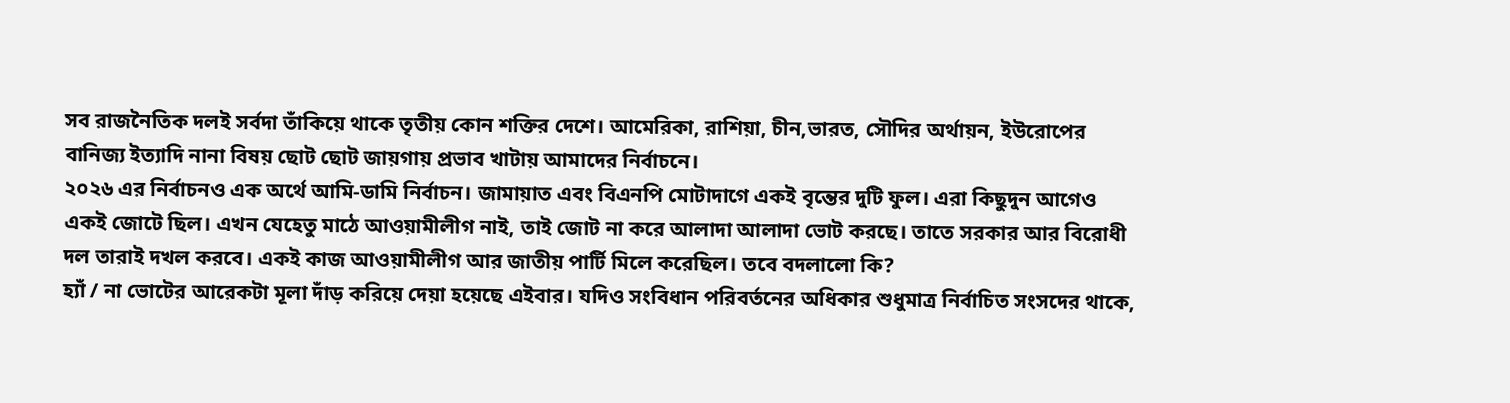সব রাজনৈতিক দলই সর্বদা তাঁকিয়ে থাকে তৃতীয় কোন শক্তির দেশে। আমেরিকা, রাশিয়া, চীন,ভারত, সৌদির অর্থায়ন, ইউরোপের বানিজ্য ইত্যাদি নানা বিষয় ছোট ছোট জায়গায় প্রভাব খাটায় আমাদের নির্বাচনে।
২০২৬ এর নির্বাচনও এক অর্থে আমি-ডামি নির্বাচন। জামায়াত এবং বিএনপি মোটাদাগে একই বৃন্তের দুটি ফুল। এরা কিছুদুন আগেও একই জোটে ছিল। এখন যেহেতু মাঠে আওয়ামীলীগ নাই, তাই জোট না করে আলাদা আলাদা ভোট করছে। তাতে সরকার আর বিরোধী দল তারাই দখল করবে। একই কাজ আওয়ামীলীগ আর জাতীয় পার্টি মিলে করেছিল। তবে বদলালো কি?
হ্যাঁ / না ভোটের আরেকটা মূলা দাঁড় করিয়ে দেয়া হয়েছে এইবার। যদিও সংবিধান পরিবর্তনের অধিকার শুধুমাত্র নির্বাচিত সংসদের থাকে,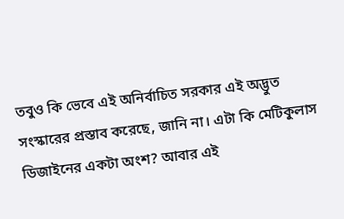তবুও কি ভেবে এই অনির্বাচিত সরকার এই অদ্ভুত সংস্কারের প্রস্তাব করেছে, জানি না। এটা কি মেটিকুলাস ডিজাইনের একটা অংশ? আবার এই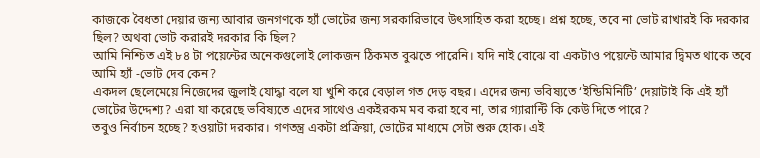কাজকে বৈধতা দেয়ার জন্য আবার জনগণকে হ্যাঁ ভোটের জন্য সরকারিভাবে উৎসাহিত করা হচ্ছে। প্রশ্ন হচ্ছে, তবে না ভোট রাখারই কি দরকার ছিল? অথবা ভোট করারই দরকার কি ছিল?
আমি নিশ্চিত এই ৮৪ টা পয়েন্টের অনেকগুলোই লোকজন ঠিকমত বুঝতে পারেনি। যদি নাই বোঝে বা একটাও পয়েন্টে আমার দ্বিমত থাকে তবে আমি হ্যাঁ -ভোট দেব কেন?
একদল ছেলেমেয়ে নিজেদের জুলাই যোদ্ধা বলে যা খুশি করে বেড়াল গত দেড় বছর। এদের জন্য ভবিষ্যতে ‘ইন্ডিমিনিটি’ দেয়াটাই কি এই হ্যাঁ ভোটের উদ্দেশ্য? এরা যা করেছে ভবিষ্যতে এদের সাথেও একইরকম মব করা হবে না, তার গ্যারান্টি কি কেউ দিতে পারে?
তবুও নির্বাচন হচ্ছে? হওয়াটা দরকার। গণতন্ত্র একটা প্রক্রিয়া, ভোটের মাধ্যমে সেটা শুরু হোক। এই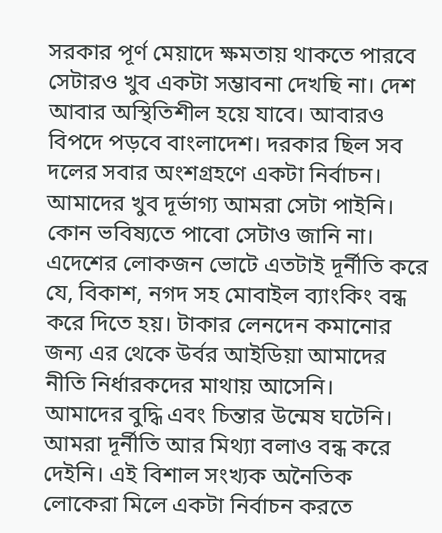সরকার পূর্ণ মেয়াদে ক্ষমতায় থাকতে পারবে সেটারও খুব একটা সম্ভাবনা দেখছি না। দেশ আবার অস্থিতিশীল হয়ে যাবে। আবারও বিপদে পড়বে বাংলাদেশ। দরকার ছিল সব দলের সবার অংশগ্রহণে একটা নির্বাচন। আমাদের খুব দূর্ভাগ্য আমরা সেটা পাইনি। কোন ভবিষ্যতে পাবো সেটাও জানি না।
এদেশের লোকজন ভোটে এতটাই দূর্নীতি করে যে, বিকাশ, নগদ সহ মোবাইল ব্যাংকিং বন্ধ করে দিতে হয়। টাকার লেনদেন কমানোর জন্য এর থেকে উর্বর আইডিয়া আমাদের নীতি নির্ধারকদের মাথায় আসেনি।
আমাদের বুদ্ধি এবং চিন্তার উন্মেষ ঘটেনি। আমরা দূর্নীতি আর মিথ্যা বলাও বন্ধ করে দেইনি। এই বিশাল সংখ্যক অনৈতিক লোকেরা মিলে একটা নির্বাচন করতে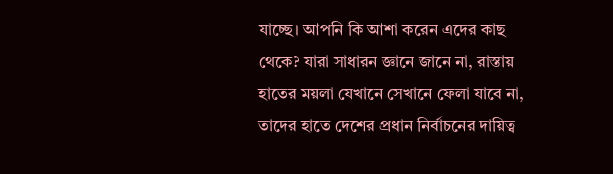যাচ্ছে। আপনি কি আশা করেন এদের কাছ থেকে? যারা সাধারন জ্ঞানে জানে না, রাস্তায় হাতের ময়লা যেখানে সেখানে ফেলা যাবে না, তাদের হাতে দেশের প্রধান নির্বাচনের দায়িত্ব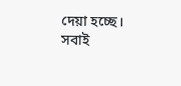দেয়া হচ্ছে।
সবাই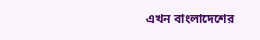এখন বাংলাদেশের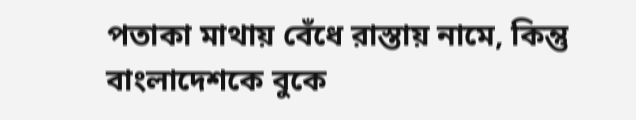পতাকা মাথায় বেঁধে রাস্তায় নামে, কিন্তু বাংলাদেশকে বুকে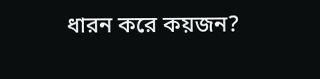ধারন করে কয়জন?